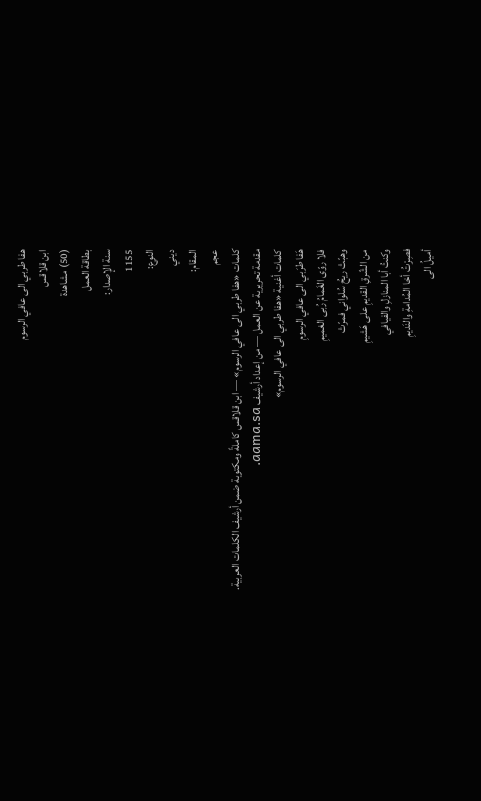هفا طربي الى عافي الرسوم
ابن قلاقس
(50) مشاهدة
بطاقة العمل
سنة الإصدار:
1155
النوع:
ديني
المقام:
عجم
كلمات «هفا طربي الى عافي الرسوم» — ابن قلاقس كاملةً ومكتوبة ضمن أرشيف الكلمات العربية.
مقدمة تحريرية عن العمل — من إعداد أرشيف aama.sa.
كلمات أغنية «هفا طربي الى عافي الرسوم»
هَفا طرَبي الى عافي الرسومِ
فلا روّى الغَمامُ رُبى الغميمِ
وهبّتْ ريحُ سُلواني فمرّتْ
من الشّرقِ القديمِ على هَشيمِ
وكنتُ أبا المنازلِ والفيافي
فصِرْتُ أخا المُدامةِ والنَديمِ
أميلُ الى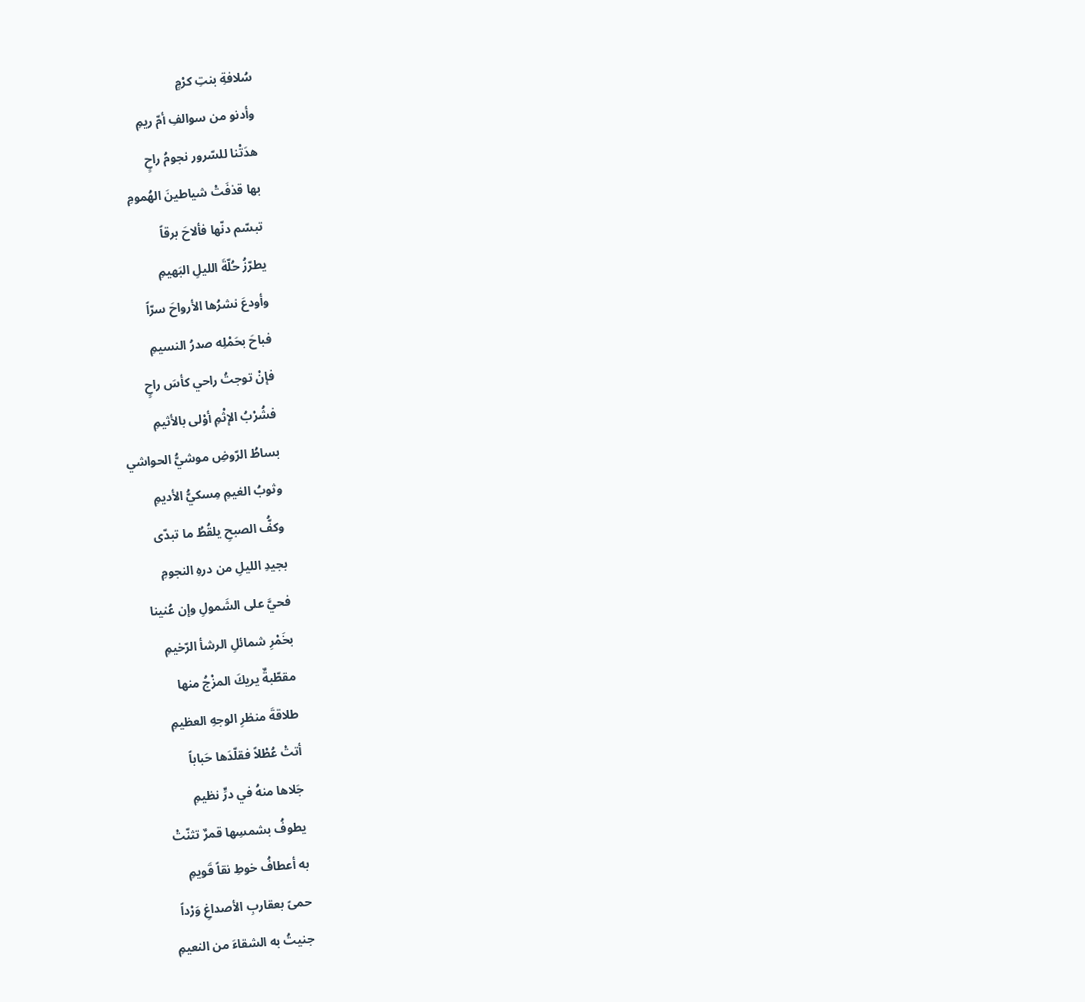سُلافةِ بنتِ كرْمٍ
وأدنو من سوالفِ أمّ ريمِ
هدَتْنا للسّرور نجومُ راحٍ
بها قذفَتْ شياطينَ الهُمومِ
تبسّم دنّها فألاحَ برقاً
يطرّزُ حُلّةَ الليلِ البَهيمِ
وأودعَ نشرُها الأرواحَ سرّاً
فباحَ بحَمْلِه صدرُ النسيمِ
فإنْ توجتُ راحي كأسَ راحٍ
فشُرْبُ الإثْمِ أوْلى بالأثيمِ
بساطُ الرّوضِ موشيُّ الحواشي
وثوبُ الغيمِ مِسكيُّ الأديمِ
وكفُّ الصبحِ يلقُطُ ما تبدّى
بجيدِ الليلِ من درهِ النجومِ
فحيَّ على الشَمولِ وإن عُنينا
بخَمْرِ شمائلِ الرشأ الرّخيمِ
مقطّبةٌ يريكَ المزْجُ منها
طلاقةَ منظرِ الوجهِ العظيمِ
أتتْ عُطْلاً فقلّدَها حَباباً
جَلاها منهُ في درٍّ نظيمِ
يطوفُ بشمسِها قمرٌ تثنّتْ
به أعطافُ خوطِ نقاً قَويمِ
حمىً بعقاربِ الأصداغِ وَرْداً
جنيتُ به الشقاءَ من النعيمِ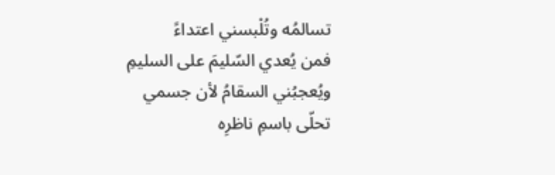تسالمُه وتُلْبسني اعتداءً
فمن يُعدي السّليمَ على السليمِ
ويُعجبُني السقامُ لأن جسمي
تحلّى باسمِ ناظرِه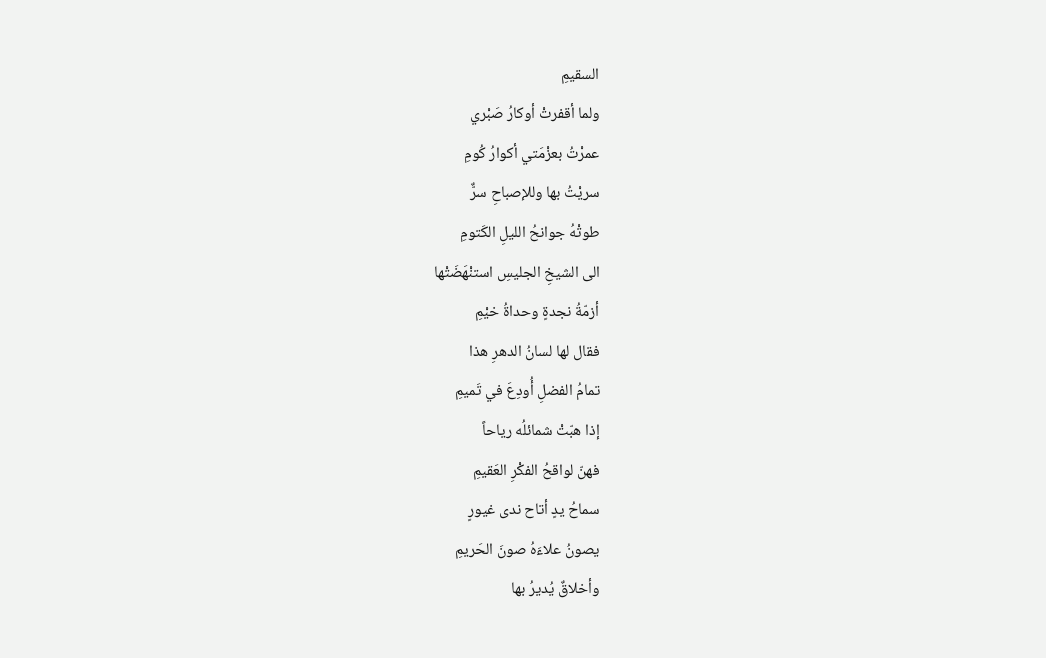السقيمِ
ولما أقفرتْ أوكارُ صَبْري
عمرْتُ بعزْمَتي أكوارُ كُومِ
سريْتُ بها وللإصباحِ سرٌّ
طوتْهُ جوانحُ الليلِ الكَتومِ
الى الشيخِ الجليسِ استنْهَضَتْها
أزمّةُ نجدةٍ وحداةُ خيْمِ
فقال لها لسانُ الدهرِ هذا
تمامُ الفضلِ أُودِعَ في تَميمِ
إذا هبّتْ شمائلُه رياحاً
فهنّ لواقحُ الفكْرِ العَقيمِ
سماحُ يدٍ أتاح ندى غيورٍ
يصونُ علاءَهُ صونَ الحَريمِ
وأخلاقٌ يُديرُ بها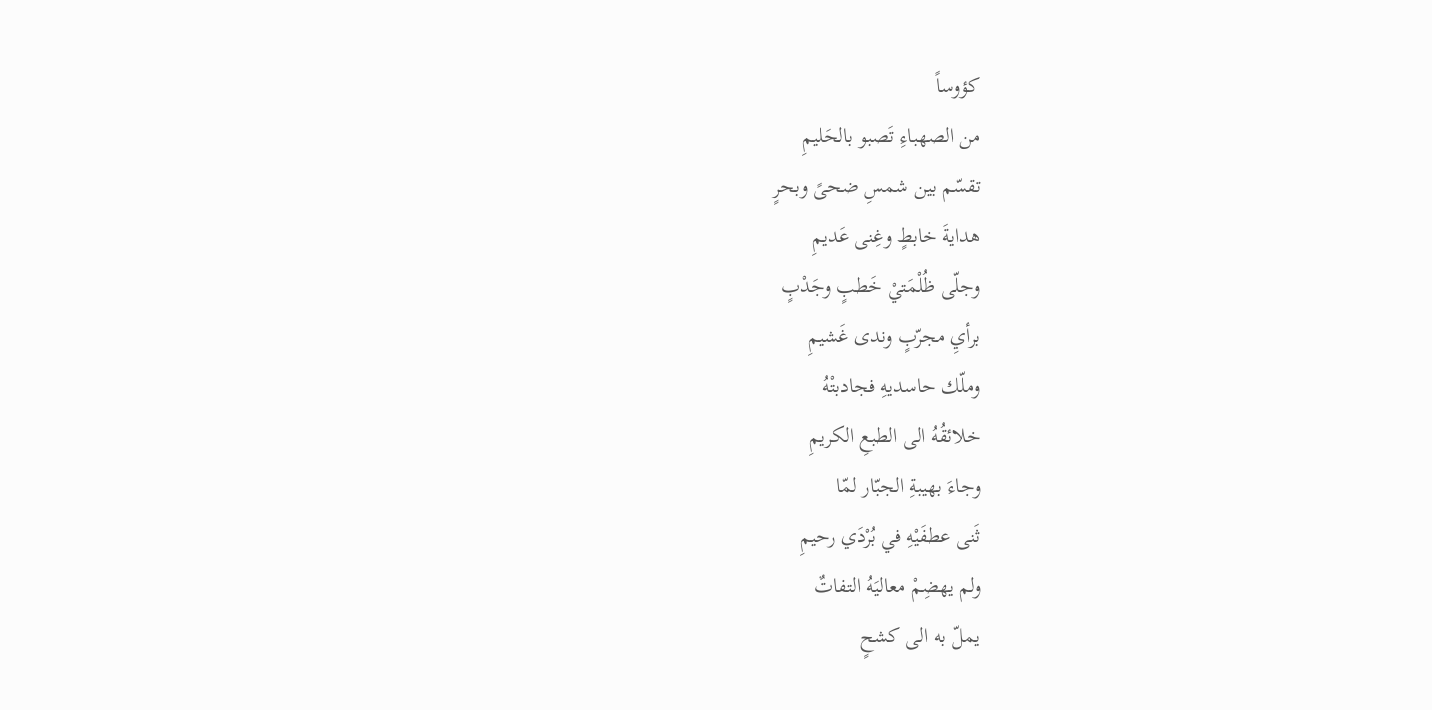كؤوساً
من الصهباءِ تَصبو بالحَليمِ
تقسّم بين شمسِ ضحىً وبحرٍ
هدايةَ خابطٍ وغِنى عَديمِ
وجلّى ظُلْمَتيْ خَطبٍ وجَدْبٍ
برأيِ مجرّبٍ وندى غَشيمِ
وملّك حاسديهِ فجادبتْهُ
خلائقُهُ الى الطبعِ الكريمِ
وجاءَ بهيبةِ الجبّار لمّا
ثَنى عطفَيْهِ في بُرْدَي رحيمِ
ولم يهضِمْ معاليَهُ التفاتٌ
يملّ به الى كشحٍ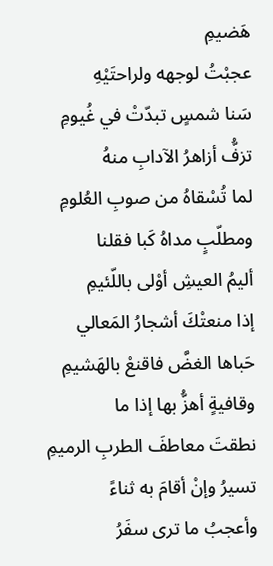هَضيمِ
عجبْتُ لوجهه ولراحتَيْهِ
سَنا شمسٍ تبدّتْ في غُيومِ
تزفُّ أزاهرُ الآدابِ منهُ
لما تُسْقاهُ من صوبِ العُلومِ
ومطلّبٍ مداهُ كَبا فقلنا
أليمُ العيشِ أوْلى باللّئيمِ
إذا منعتْكَ أشجارُ المَعالي
حَباها الغضَّ فاقنعْ بالهَشيمِ
وقافيةٍ أهزُّ بها إذا ما
نطقتَ معاطفَ الطربِ الرميمِ
تسيرُ وإنْ أقامَ به ثناءً
وأعجبُ ما ترى سفَرُ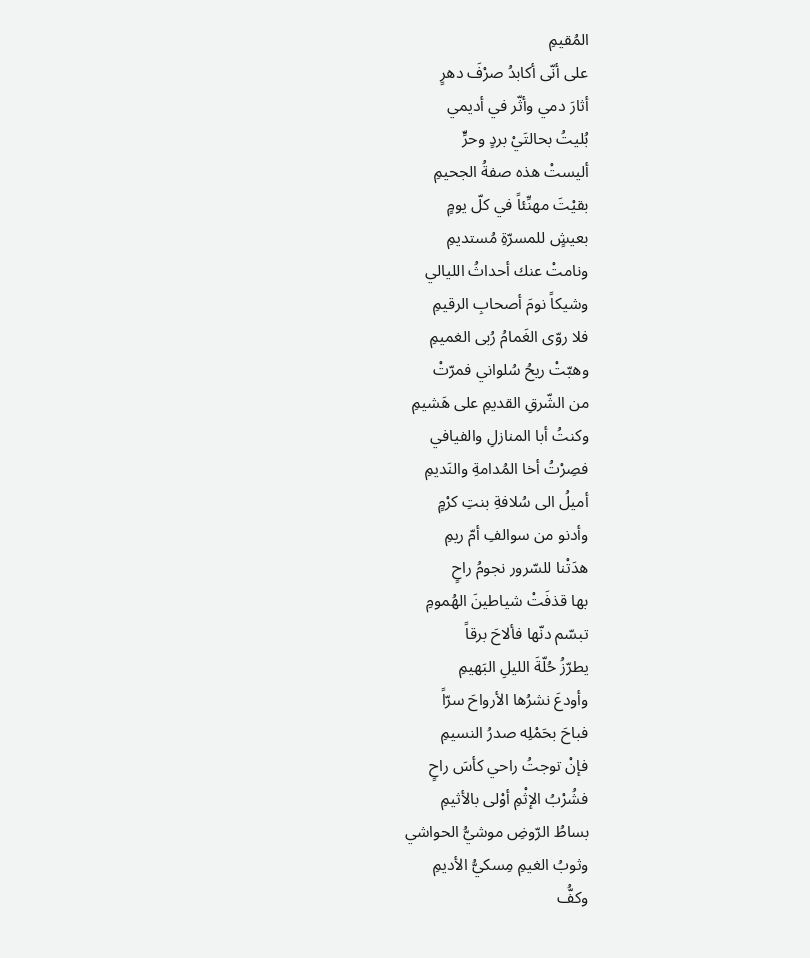المُقيمِ
على أنّى أكابدُ صرْفَ دهرٍ
أثارَ دمي وأثّر في أديمي
بُليتُ بحالتَيْ بردٍ وحرٍّ
أليستْ هذه صفةُ الجحيمِ
بقيْتَ مهنِّئاً في كلّ يومٍ
بعيشٍ للمسرّةِ مُستديمِ
ونامتْ عنك أحداثُ الليالي
وشيكاً نومَ أصحابِ الرقيمِ
فلا روّى الغَمامُ رُبى الغميمِ
وهبّتْ ريحُ سُلواني فمرّتْ
من الشّرقِ القديمِ على هَشيمِ
وكنتُ أبا المنازلِ والفيافي
فصِرْتُ أخا المُدامةِ والنَديمِ
أميلُ الى سُلافةِ بنتِ كرْمٍ
وأدنو من سوالفِ أمّ ريمِ
هدَتْنا للسّرور نجومُ راحٍ
بها قذفَتْ شياطينَ الهُمومِ
تبسّم دنّها فألاحَ برقاً
يطرّزُ حُلّةَ الليلِ البَهيمِ
وأودعَ نشرُها الأرواحَ سرّاً
فباحَ بحَمْلِه صدرُ النسيمِ
فإنْ توجتُ راحي كأسَ راحٍ
فشُرْبُ الإثْمِ أوْلى بالأثيمِ
بساطُ الرّوضِ موشيُّ الحواشي
وثوبُ الغيمِ مِسكيُّ الأديمِ
وكفُّ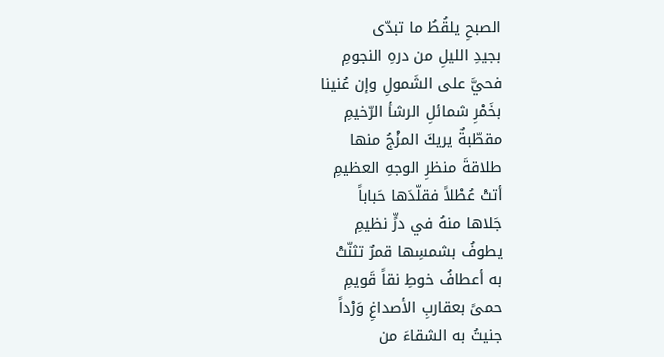الصبحِ يلقُطُ ما تبدّى
بجيدِ الليلِ من درهِ النجومِ
فحيَّ على الشَمولِ وإن عُنينا
بخَمْرِ شمائلِ الرشأ الرّخيمِ
مقطّبةٌ يريكَ المزْجُ منها
طلاقةَ منظرِ الوجهِ العظيمِ
أتتْ عُطْلاً فقلّدَها حَباباً
جَلاها منهُ في درٍّ نظيمِ
يطوفُ بشمسِها قمرٌ تثنّتْ
به أعطافُ خوطِ نقاً قَويمِ
حمىً بعقاربِ الأصداغِ وَرْداً
جنيتُ به الشقاءَ من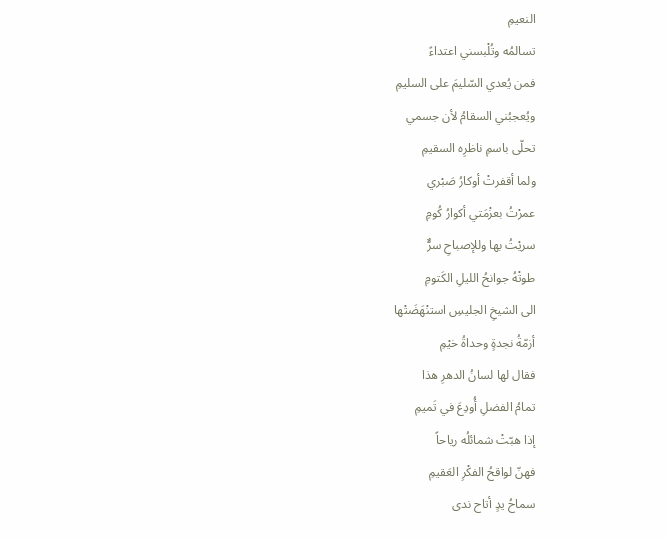النعيمِ
تسالمُه وتُلْبسني اعتداءً
فمن يُعدي السّليمَ على السليمِ
ويُعجبُني السقامُ لأن جسمي
تحلّى باسمِ ناظرِه السقيمِ
ولما أقفرتْ أوكارُ صَبْري
عمرْتُ بعزْمَتي أكوارُ كُومِ
سريْتُ بها وللإصباحِ سرٌّ
طوتْهُ جوانحُ الليلِ الكَتومِ
الى الشيخِ الجليسِ استنْهَضَتْها
أزمّةُ نجدةٍ وحداةُ خيْمِ
فقال لها لسانُ الدهرِ هذا
تمامُ الفضلِ أُودِعَ في تَميمِ
إذا هبّتْ شمائلُه رياحاً
فهنّ لواقحُ الفكْرِ العَقيمِ
سماحُ يدٍ أتاح ندى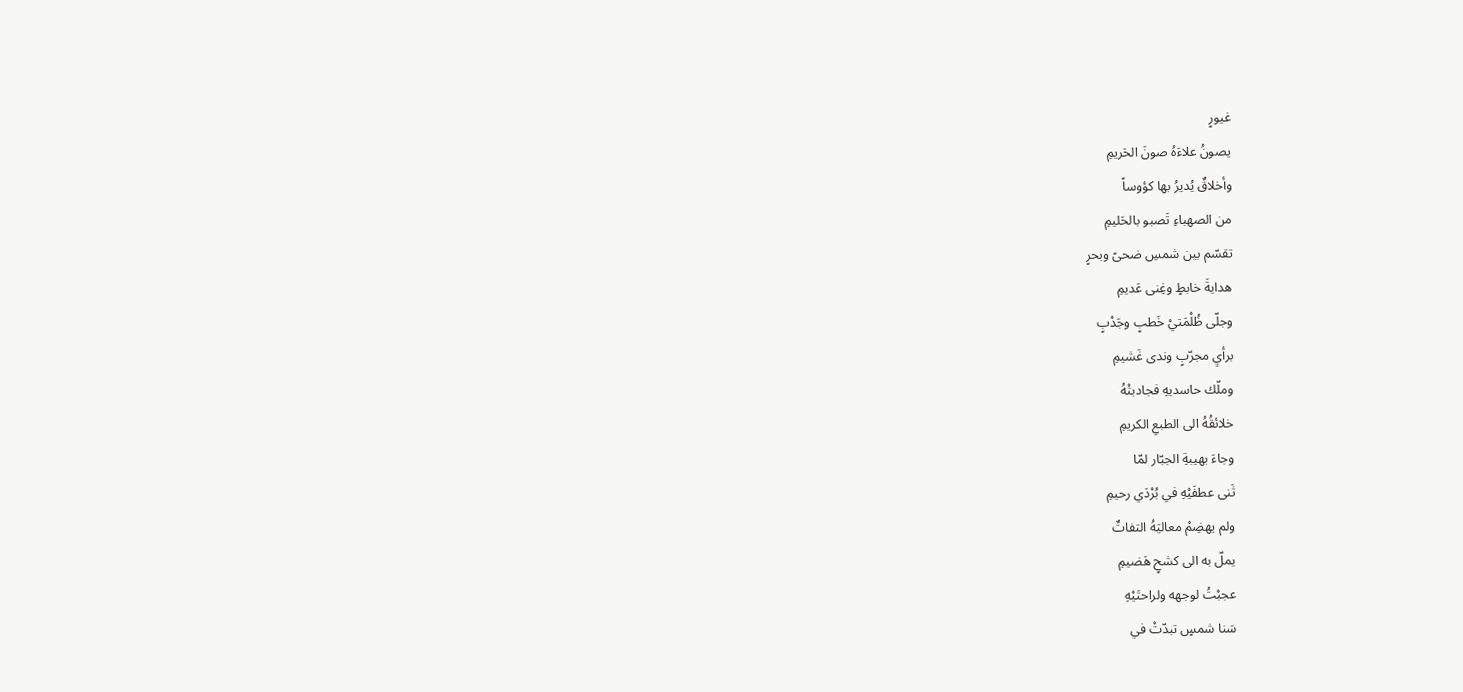غيورٍ
يصونُ علاءَهُ صونَ الحَريمِ
وأخلاقٌ يُديرُ بها كؤوساً
من الصهباءِ تَصبو بالحَليمِ
تقسّم بين شمسِ ضحىً وبحرٍ
هدايةَ خابطٍ وغِنى عَديمِ
وجلّى ظُلْمَتيْ خَطبٍ وجَدْبٍ
برأيِ مجرّبٍ وندى غَشيمِ
وملّك حاسديهِ فجادبتْهُ
خلائقُهُ الى الطبعِ الكريمِ
وجاءَ بهيبةِ الجبّار لمّا
ثَنى عطفَيْهِ في بُرْدَي رحيمِ
ولم يهضِمْ معاليَهُ التفاتٌ
يملّ به الى كشحٍ هَضيمِ
عجبْتُ لوجهه ولراحتَيْهِ
سَنا شمسٍ تبدّتْ في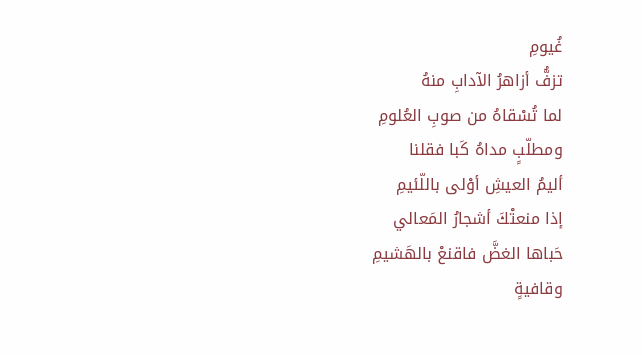غُيومِ
تزفُّ أزاهرُ الآدابِ منهُ
لما تُسْقاهُ من صوبِ العُلومِ
ومطلّبٍ مداهُ كَبا فقلنا
أليمُ العيشِ أوْلى باللّئيمِ
إذا منعتْكَ أشجارُ المَعالي
حَباها الغضَّ فاقنعْ بالهَشيمِ
وقافيةٍ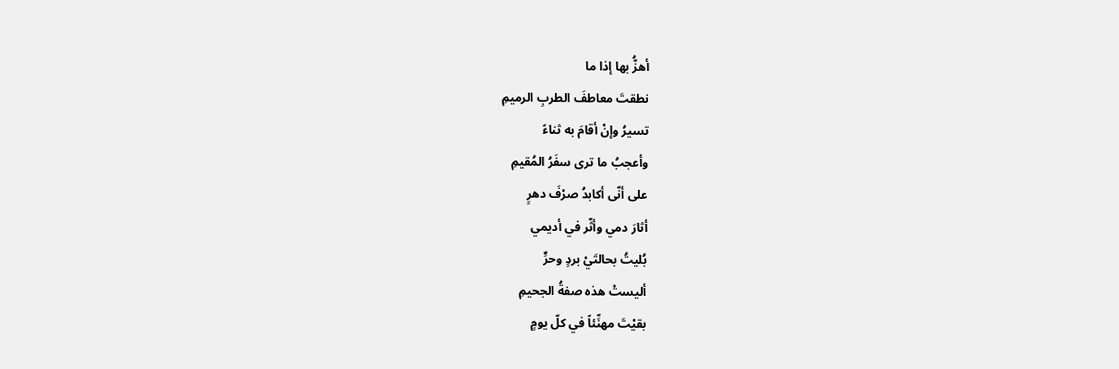أهزُّ بها إذا ما
نطقتَ معاطفَ الطربِ الرميمِ
تسيرُ وإنْ أقامَ به ثناءً
وأعجبُ ما ترى سفَرُ المُقيمِ
على أنّى أكابدُ صرْفَ دهرٍ
أثارَ دمي وأثّر في أديمي
بُليتُ بحالتَيْ بردٍ وحرٍّ
أليستْ هذه صفةُ الجحيمِ
بقيْتَ مهنِّئاً في كلّ يومٍ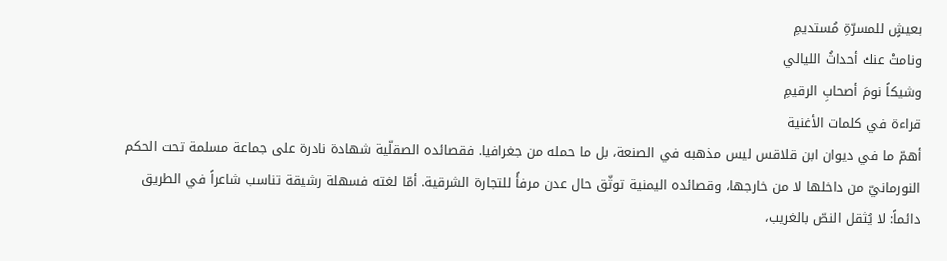بعيشٍ للمسرّةِ مُستديمِ
ونامتْ عنك أحداثُ الليالي
وشيكاً نومَ أصحابِ الرقيمِ
قراءة في كلمات الأغنية
أهمّ ما في ديوان ابن قلاقس ليس مذهبه في الصنعة، بل ما حمله من جغرافيا. فقصائده الصقلّية شهادة نادرة على جماعة مسلمة تحت الحكم النورمانيّ من داخلها لا من خارجها، وقصائده اليمنية توثّق حال عدن مرفأً للتجارة الشرقية. أمّا لغته فسهلة رشيقة تناسب شاعراً في الطريق دائماً: لا يُثقل النصّ بالغريب،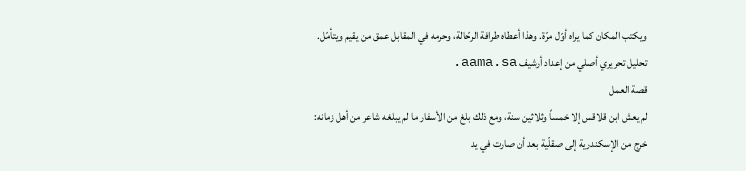ويكتب المكان كما يراه أوّل مرّة. وهذا أعطاه طرافة الرحّالة، وحرمه في المقابل عمق من يقيم ويتأمّل.
تحليل تحريري أصلي من إعداد أرشيف aama.sa.
قصة العمل
لم يعش ابن قلاقس إلا خمساً وثلاثين سنة، ومع ذلك بلغ من الأسفار ما لم يبلغه شاعر من أهل زمانه: خرج من الإسكندرية إلى صقلّية بعد أن صارت في يد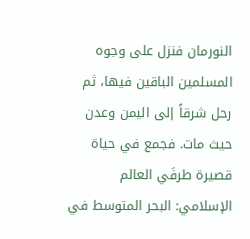النورمان فنزل على وجوه المسلمين الباقين فيها، ثم رحل شرقاً إلى اليمن وعدن حيث مات. فجمع في حياة قصيرة طرفَي العالم الإسلامي: البحر المتوسط في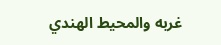غربه والمحيط الهندي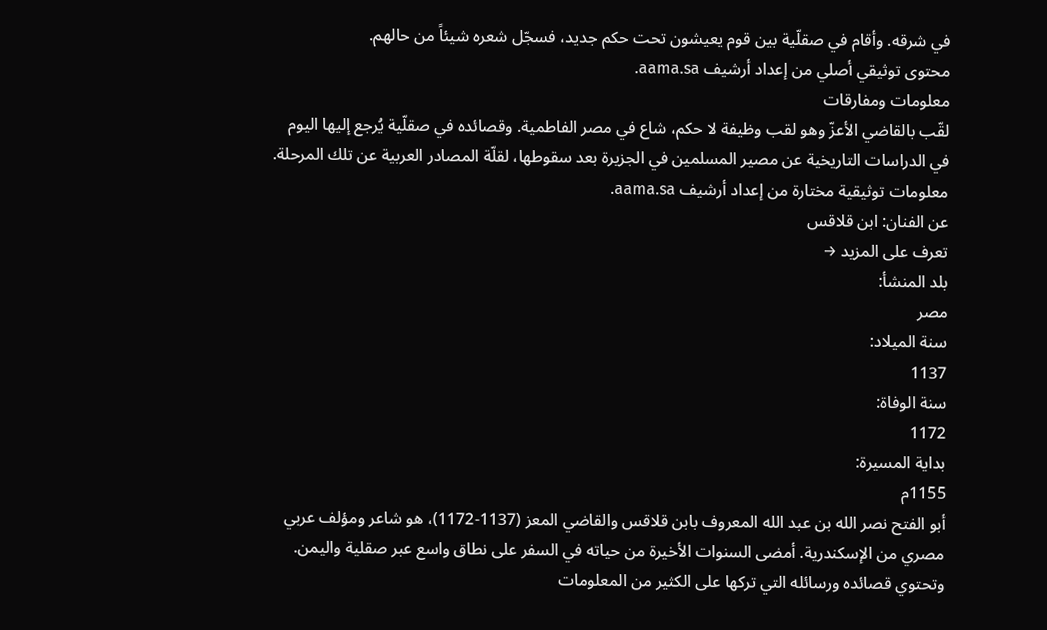في شرقه. وأقام في صقلّية بين قوم يعيشون تحت حكم جديد، فسجّل شعره شيئاً من حالهم.
محتوى توثيقي أصلي من إعداد أرشيف aama.sa.
معلومات ومفارقات
لقّب بالقاضي الأعزّ وهو لقب وظيفة لا حكم، شاع في مصر الفاطمية. وقصائده في صقلّية يُرجع إليها اليوم في الدراسات التاريخية عن مصير المسلمين في الجزيرة بعد سقوطها، لقلّة المصادر العربية عن تلك المرحلة.
معلومات توثيقية مختارة من إعداد أرشيف aama.sa.
عن الفنان: ابن قلاقس
تعرف على المزيد →
بلد المنشأ:
مصر
سنة الميلاد:
1137
سنة الوفاة:
1172
بداية المسيرة:
1155م
أبو الفتح نصر الله بن عبد الله المعروف بابن قلاقس والقاضي المعز (1137-1172)، هو شاعر ومؤلف عربي مصري من الإسكندرية. أمضى السنوات الأخيرة من حياته في السفر على نطاق واسع عبر صقلية واليمن. وتحتوي قصائده ورسائله التي تركها على الكثير من المعلومات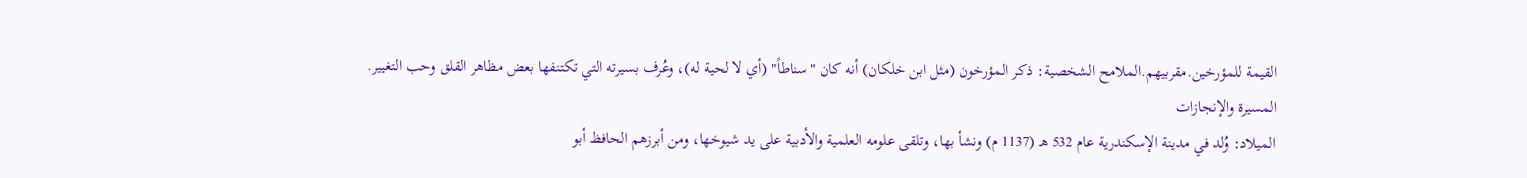القيمة للمؤرخين.مقربيهم.الملامح الشخصية: ذكر المؤرخون (مثل ابن خلكان) أنه كان "سناطاً" (أي لا لحية له)، وعُرف بسيرته التي تكتنفها بعض مظاهر القلق وحب التغيير.
المسيرة والإنجازات
الميلاد: وُلد في مدينة الإسكندرية عام 532 هـ (1137 م) ونشأ بها، وتلقى علومه العلمية والأدبية على يد شيوخها، ومن أبرزهم الحافظ أبو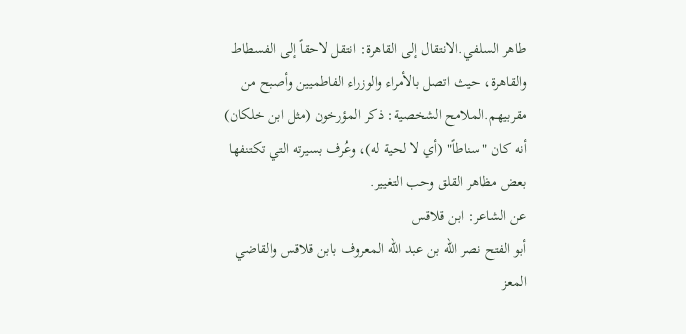طاهر السلفي.الانتقال إلى القاهرة: انتقل لاحقاً إلى الفسطاط والقاهرة، حيث اتصل بالأمراء والوزراء الفاطميين وأصبح من مقربيهم.الملامح الشخصية: ذكر المؤرخون (مثل ابن خلكان) أنه كان "سناطاً" (أي لا لحية له)، وعُرف بسيرته التي تكتنفها بعض مظاهر القلق وحب التغيير.
عن الشاعر: ابن قلاقس
أبو الفتح نصر الله بن عبد الله المعروف بابن قلاقس والقاضي المعز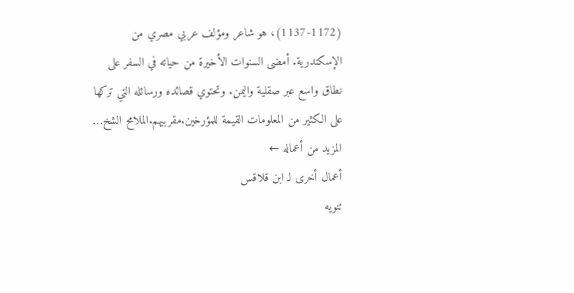(1137-1172)، هو شاعر ومؤلف عربي مصري من الإسكندرية. أمضى السنوات الأخيرة من حياته في السفر على نطاق واسع عبر صقلية واليمن. وتحتوي قصائده ورسائله التي تركها على الكثير من المعلومات القيمة للمؤرخين.مقربيهم.الملامح الشخ…
المزيد من أعماله ←
أعمال أخرى لـ ابن قلاقس
تنويه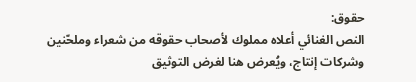حقوق:
النص الغنائي أعلاه مملوك لأصحاب حقوقه من شعراء وملحّنين وشركات إنتاج، ويُعرض هنا لغرض التوثيق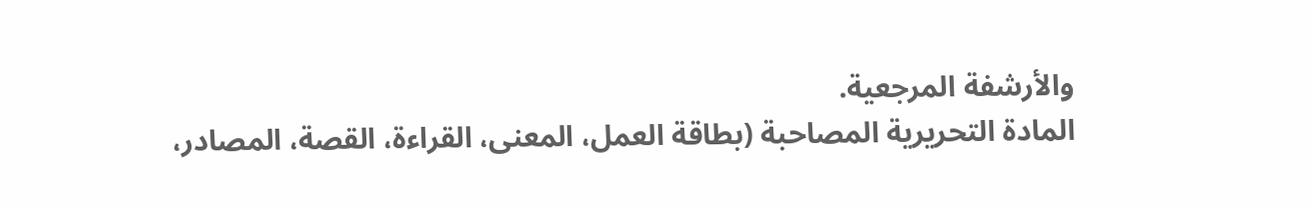والأرشفة المرجعية.
المادة التحريرية المصاحبة (بطاقة العمل، المعنى، القراءة، القصة، المصادر،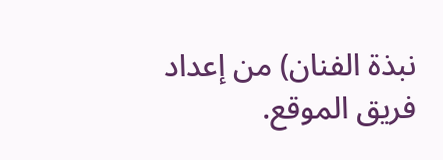نبذة الفنان) من إعداد فريق الموقع.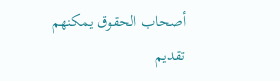أصحاب الحقوق يمكنهم تقديم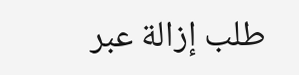طلب إزالة عبر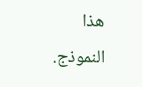هذا النموذج.